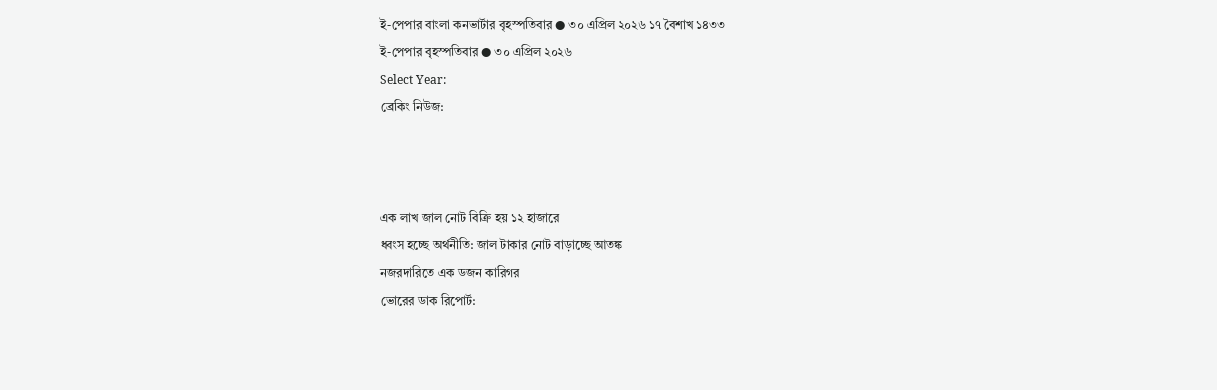ই-পেপার বাংলা কনভার্টার বৃহস্পতিবার ● ৩০ এপ্রিল ২০২৬ ১৭ বৈশাখ ১৪৩৩
ই-পেপার বৃহস্পতিবার ● ৩০ এপ্রিল ২০২৬
Select Year:
ব্রেকিং নিউজ:



এক লাখ জাল নোট বিক্রি হয় ১২ হাজারে
ধ্বংস হচ্ছে অর্থনীতি: জাল টাকার নোট বাড়াচ্ছে আতঙ্ক
নজরদারিতে এক ডজন কারিগর
ভোরের ডাক রিপোর্ট: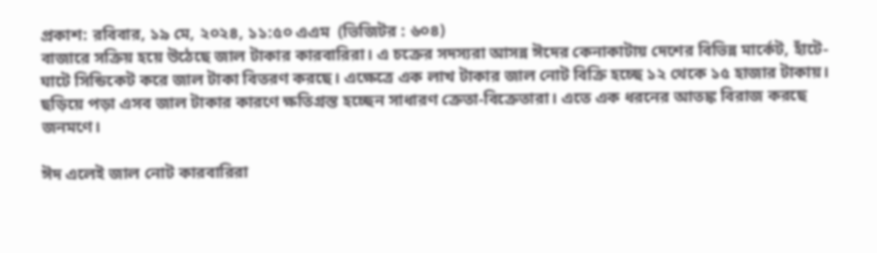প্রকাশ: রবিবার, ১৯ মে, ২০২৪, ১১:৫০ এএম  (ভিজিটর : ৬০৪)
বাজারে সক্রিয় হয়ে উঠেছে জাল টাকার কারবারিরা। এ চক্রের সদস্যরা আসন্ন ঈদের কেনাকাটায় দেশের বিভিন্ন মার্কেট, হাঁটে-ঘাটে সিন্ডিকেট করে জাল টাকা বিতরণ করছে। এক্ষেত্রে এক লাখ টাকার জাল নোট বিক্রি হচ্ছে ১২ থেকে ১৫ হাজার টাকায়। ছড়িয়ে পড়া এসব জাল টাকার কারণে ক্ষতিগ্রস্ত হচ্ছেন সাধারণ ক্রেতা-বিক্রেতারা। এতে এক ধরনের আতঙ্ক বিরাজ করছে জনমণে।

ঈদ এলেই জাল নোট কারবারিরা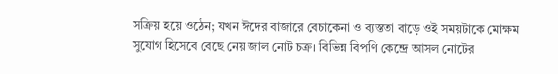সক্রিয় হয়ে ওঠেন; যখন ঈদের বাজারে বেচাকেনা ও ব্যস্ততা বাড়ে ওই সময়টাকে মোক্ষম সুযোগ হিসেবে বেছে নেয় জাল নোট চক্র। বিভিন্ন বিপণি কেন্দ্রে আসল নোটের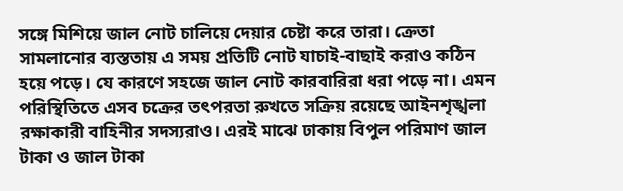সঙ্গে মিশিয়ে জাল নোট চালিয়ে দেয়ার চেষ্টা করে তারা। ক্রেতা সামলানোর ব্যস্ততায় এ সময় প্রতিটি নোট যাচাই-বাছাই করাও কঠিন হয়ে পড়ে। যে কারণে সহজে জাল নোট কারবারিরা ধরা পড়ে না। এমন পরিস্থিতিতে এসব চক্রের তৎপরতা রুখতে সক্রিয় রয়েছে আইনশৃঙ্খলা রক্ষাকারী বাহিনীর সদস্যরাও। এরই মাঝে ঢাকায় বিপুল পরিমাণ জাল টাকা ও জাল টাকা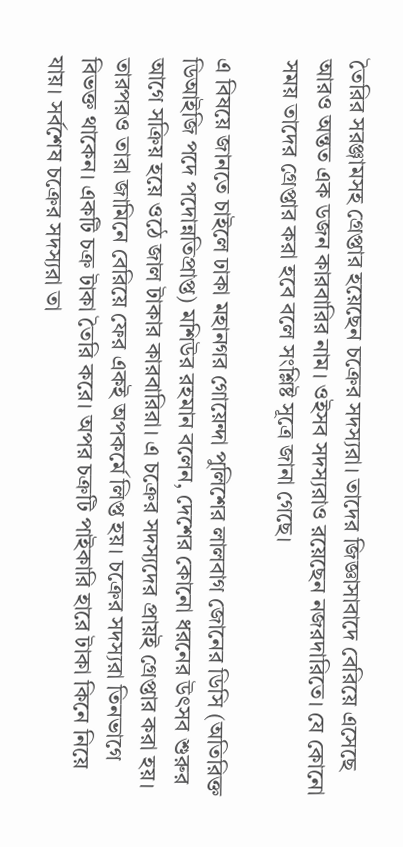তৈরির সরঞ্জামসহ গ্রেপ্তার হয়েছেন চক্রের সদস্যরা। তাদের জিজ্ঞাসাবাদে বেরিয়ে এসেছে আরও অন্তত এক ডজন কারবারির নাম। ওইসব সদস্যরাও রয়েছেন নজরদারিতে। যে কোনো সময় তাদের গ্রেপ্তার করা হবে বলে সংশ্লিষ্ট সূত্রে জানা গেছে।

এ বিষয়ে জানতে চাইলে ঢাকা মহানগর গোয়েন্দা পুলিশের লালবাগ জোনের ডিসি (অতিরিক্ত ডিআইজি পদে পদোন্নতিপ্রাপ্ত) মশিউর রহমান বলেন, দেশের কোনো ধরনের উৎসব শুরুর আগে সক্রিয় হয়ে ওঠে জাল টাকার কারবারিরা। এ চক্রের সদস্যদের প্রায়ই গ্রেপ্তার করা হয়। তারপরও তারা জামিনে বেরিয়ে ফের একই অপকর্মে লিপ্ত হয়। চক্রের সদস্যরা তিনভাগে বিভক্ত থাকেন। একটি চক্র টাকা তৈরি করে। অপর চক্রটি পাইকারি হারে টাকা কিনে নিয়ে যায়। সর্বশেষ চক্রের সদস্যরা তা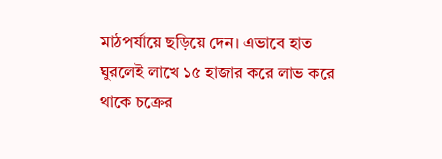মাঠপর্যায়ে ছড়িয়ে দেন। এভাবে হাত ঘুরলেই লাখে ১৫ হাজার করে লাভ করে থাকে চক্রের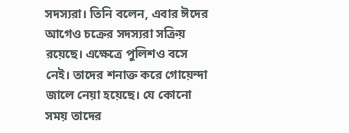সদস্যরা। তিনি বলেন, এবার ঈদের আগেও চক্রের সদস্যরা সক্রিয় রয়েছে। এক্ষেত্রে পুলিশও বসে নেই। তাদের শনাক্ত করে গোয়েন্দা জালে নেয়া হয়েছে। যে কোনো সময় তাদের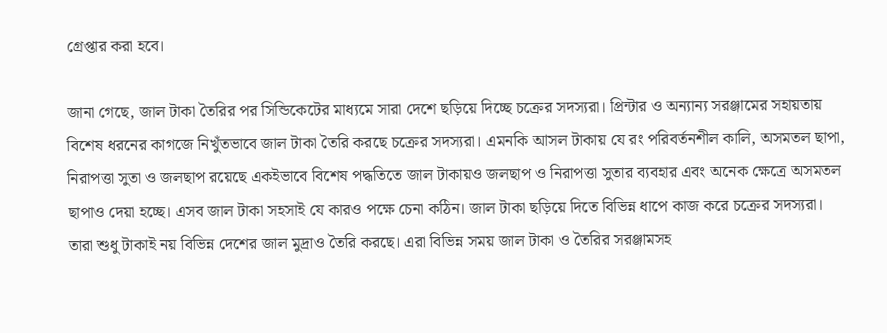গ্রেপ্তার করা হবে।

জানা গেছে, জাল টাকা তৈরির পর সিন্ডিকেটের মাধ্যমে সারা দেশে ছড়িয়ে দিচ্ছে চক্রের সদস্যরা। প্রিন্টার ও অন্যান্য সরঞ্জামের সহায়তায় বিশেষ ধরনের কাগজে নিখুঁতভাবে জাল টাকা তৈরি করছে চক্রের সদস্যরা। এমনকি আসল টাকায় যে রং পরিবর্তনশীল কালি, অসমতল ছাপা, নিরাপত্তা সুতা ও জলছাপ রয়েছে একইভাবে বিশেষ পদ্ধতিতে জাল টাকায়ও জলছাপ ও নিরাপত্তা সুতার ব্যবহার এবং অনেক ক্ষেত্রে অসমতল ছাপাও দেয়া হচ্ছে। এসব জাল টাকা সহসাই যে কারও পক্ষে চেনা কঠিন। জাল টাকা ছড়িয়ে দিতে বিভিন্ন ধাপে কাজ করে চক্রের সদস্যরা। তারা শুধু টাকাই নয় বিভিন্ন দেশের জাল মুদ্রাও তৈরি করছে। এরা বিভিন্ন সময় জাল টাকা ও তৈরির সরঞ্জামসহ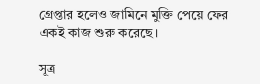গ্রেপ্তার হলেও জামিনে মুক্তি পেয়ে ফের একই কাজ শুরু করেছে।

সূত্র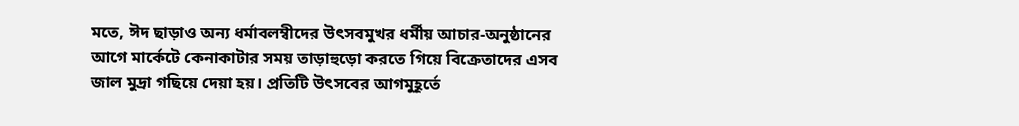মতে, ঈদ ছাড়াও অন্য ধর্মাবলম্বীদের উৎসবমুখর ধর্মীয় আচার-অনুষ্ঠানের আগে মার্কেটে কেনাকাটার সময় তাড়াহুড়ো করতে গিয়ে বিক্রেতাদের এসব জাল মুদ্রা গছিয়ে দেয়া হয়। প্রতিটি উৎসবের আগমুহূর্তে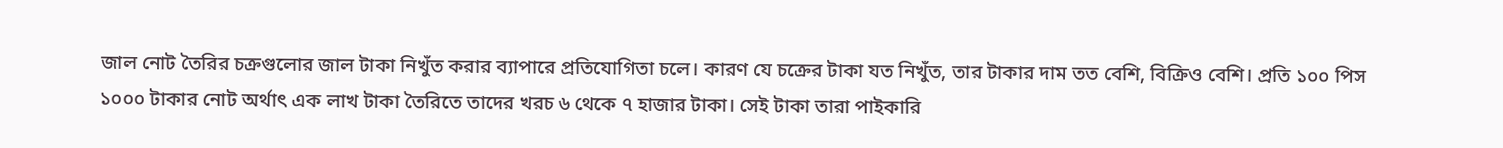জাল নোট তৈরির চক্রগুলোর জাল টাকা নিখুঁত করার ব্যাপারে প্রতিযোগিতা চলে। কারণ যে চক্রের টাকা যত নিখুঁত, তার টাকার দাম তত বেশি, বিক্রিও বেশি। প্রতি ১০০ পিস ১০০০ টাকার নোট অর্থাৎ এক লাখ টাকা তৈরিতে তাদের খরচ ৬ থেকে ৭ হাজার টাকা। সেই টাকা তারা পাইকারি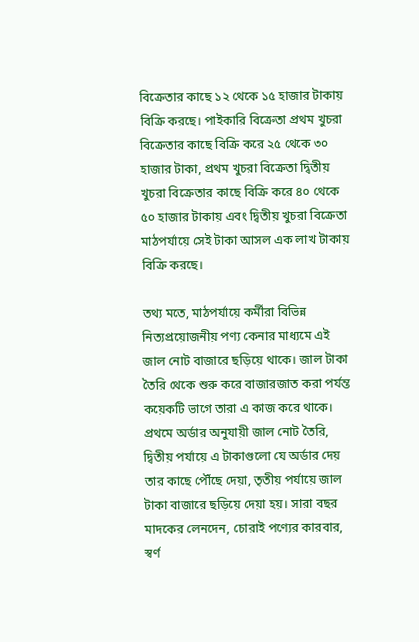বিক্রেতার কাছে ১২ থেকে ১৫ হাজার টাকায় বিক্রি করছে। পাইকারি বিক্রেতা প্রথম খুচরা বিক্রেতার কাছে বিক্রি করে ২৫ থেকে ৩০ হাজার টাকা, প্রথম খুচরা বিক্রেতা দ্বিতীয় খুচরা বিক্রেতার কাছে বিক্রি করে ৪০ থেকে ৫০ হাজার টাকায় এবং দ্বিতীয় খুচরা বিক্রেতা মাঠপর্যায়ে সেই টাকা আসল এক লাখ টাকায় বিক্রি করছে।

তথ্য মতে, মাঠপর্যায়ে কর্মীরা বিভিন্ন নিত্যপ্রয়োজনীয় পণ্য কেনার মাধ্যমে এই জাল নোট বাজারে ছড়িয়ে থাকে। জাল টাকা তৈরি থেকে শুরু করে বাজারজাত করা পর্যন্ত কয়েকটি ভাগে তারা এ কাজ করে থাকে। প্রথমে অর্ডার অনুযায়ী জাল নোট তৈরি, দ্বিতীয় পর্যায়ে এ টাকাগুলো যে অর্ডার দেয় তার কাছে পৌঁছে দেয়া, তৃতীয় পর্যায়ে জাল টাকা বাজারে ছড়িয়ে দেয়া হয়। সারা বছর মাদকের লেনদেন, চোরাই পণ্যের কারবার, স্বর্ণ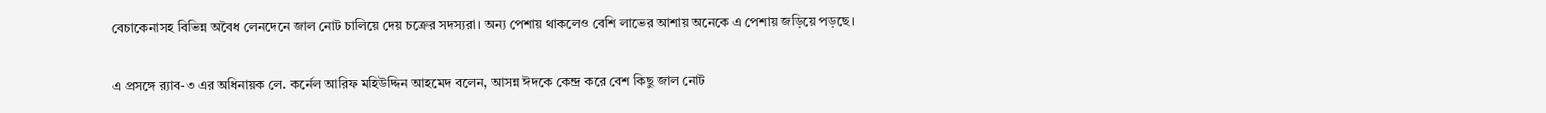বেচাকেনাসহ বিভিন্ন অবৈধ লেনদেনে জাল নোট চালিয়ে দেয় চক্রের সদস্যরা। অন্য পেশায় থাকলেও বেশি লাভের আশায় অনেকে এ পেশায় জড়িয়ে পড়ছে।

এ প্রসঙ্গে র‌্যাব-৩ এর অধিনায়ক লে. কর্নেল আরিফ মহিউদ্দিন আহমেদ বলেন, আসন্ন ঈদকে কেন্দ্র করে বেশ কিছু জাল নোট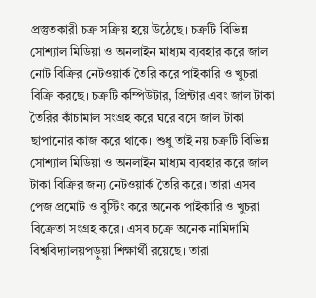প্রস্তুতকারী চক্র সক্রিয় হয়ে উঠেছে। চক্রটি বিভিন্ন সোশ্যাল মিডিয়া ও অনলাইন মাধ্যম ব্যবহার করে জাল নোট বিক্রির নেটওয়ার্ক তৈরি করে পাইকারি ও খুচরা বিক্রি করছে। চক্রটি কম্পিউটার, প্রিন্টার এবং জাল টাকা তৈরির কাঁচামাল সংগ্রহ করে ঘরে বসে জাল টাকা ছাপানোর কাজ করে থাকে। শুধু তাই নয় চক্রটি বিভিন্ন সোশ্যাল মিডিয়া ও অনলাইন মাধ্যম ব্যবহার করে জাল টাকা বিক্রির জন্য নেটওয়ার্ক তৈরি করে। তারা এসব পেজ প্রমোট ও বুস্টিং করে অনেক পাইকারি ও খুচরা বিক্রেতা সংগ্রহ করে। এসব চক্রে অনেক নামিদামি বিশ্ববিদ্যালয়পড়ুয়া শিক্ষার্থী রয়েছে। তারা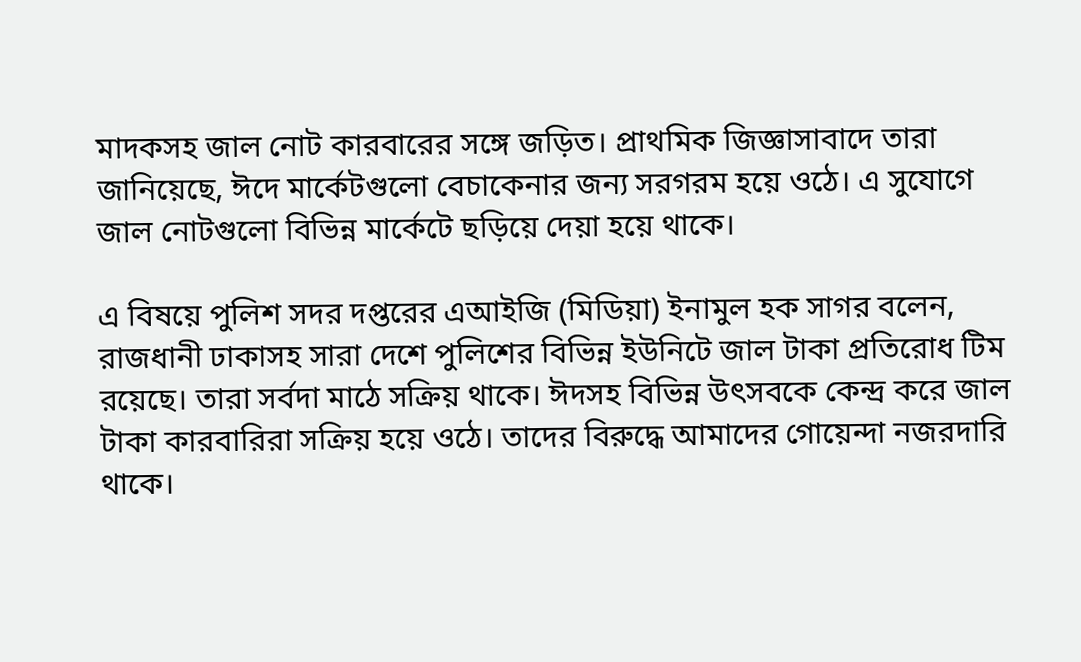মাদকসহ জাল নোট কারবারের সঙ্গে জড়িত। প্রাথমিক জিজ্ঞাসাবাদে তারা জানিয়েছে, ঈদে মার্কেটগুলো বেচাকেনার জন্য সরগরম হয়ে ওঠে। এ সুযোগে জাল নোটগুলো বিভিন্ন মার্কেটে ছড়িয়ে দেয়া হয়ে থাকে।

এ বিষয়ে পুলিশ সদর দপ্তরের এআইজি (মিডিয়া) ইনামুল হক সাগর বলেন, রাজধানী ঢাকাসহ সারা দেশে পুলিশের বিভিন্ন ইউনিটে জাল টাকা প্রতিরোধ টিম রয়েছে। তারা সর্বদা মাঠে সক্রিয় থাকে। ঈদসহ বিভিন্ন উৎসবকে কেন্দ্র করে জাল টাকা কারবারিরা সক্রিয় হয়ে ওঠে। তাদের বিরুদ্ধে আমাদের গোয়েন্দা নজরদারি থাকে।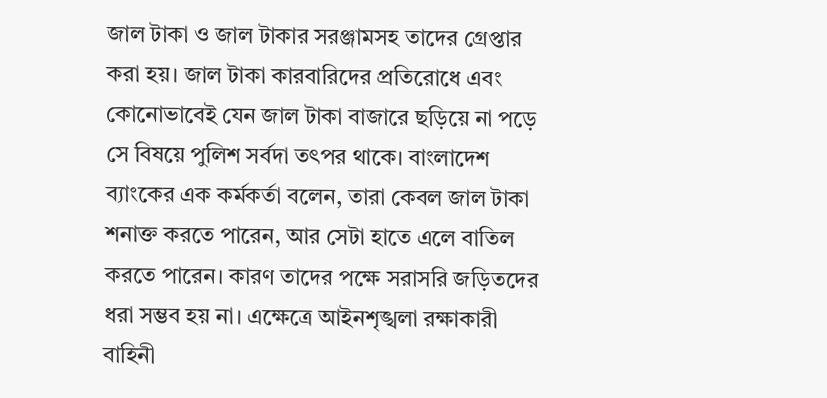জাল টাকা ও জাল টাকার সরঞ্জামসহ তাদের গ্রেপ্তার করা হয়। জাল টাকা কারবারিদের প্রতিরোধে এবং কোনোভাবেই যেন জাল টাকা বাজারে ছড়িয়ে না পড়ে সে বিষয়ে পুলিশ সর্বদা তৎপর থাকে। বাংলাদেশ ব্যাংকের এক কর্মকর্তা বলেন, তারা কেবল জাল টাকা শনাক্ত করতে পারেন, আর সেটা হাতে এলে বাতিল করতে পারেন। কারণ তাদের পক্ষে সরাসরি জড়িতদের ধরা সম্ভব হয় না। এক্ষেত্রে আইনশৃঙ্খলা রক্ষাকারী বাহিনী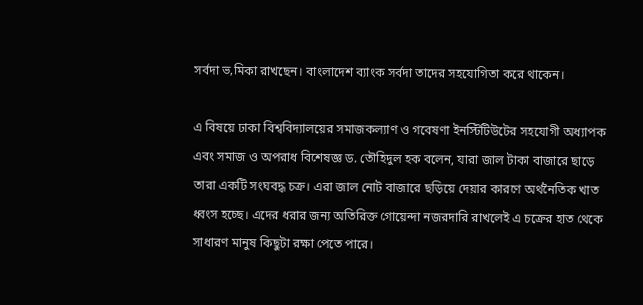সর্বদা ভ‚মিকা রাখছেন। বাংলাদেশ ব্যাংক সর্বদা তাদের সহযোগিতা করে থাকেন।

এ বিষয়ে ঢাকা বিশ্ববিদ্যালয়ের সমাজকল্যাণ ও গবেষণা ইনস্টিটিউটের সহযোগী অধ্যাপক এবং সমাজ ও অপরাধ বিশেষজ্ঞ ড. তৌহিদুল হক বলেন, যারা জাল টাকা বাজারে ছাড়ে তারা একটি সংঘবদ্ধ চক্র। এরা জাল নোট বাজারে ছড়িয়ে দেয়ার কারণে অর্থনৈতিক খাত ধ্বংস হচ্ছে। এদের ধরার জন্য অতিরিক্ত গোয়েন্দা নজরদারি রাখলেই এ চক্রের হাত থেকে সাধারণ মানুষ কিছুটা রক্ষা পেতে পারে।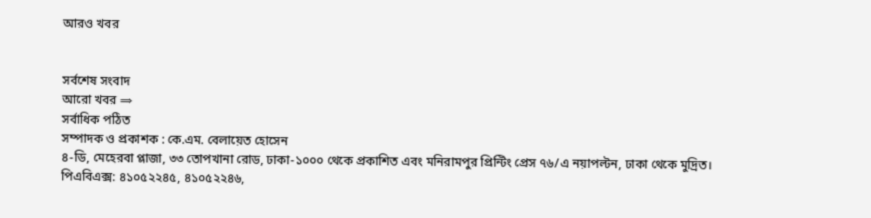আরও খবর


সর্বশেষ সংবাদ
আরো খবর ⇒
সর্বাধিক পঠিত
সম্পাদক ও প্রকাশক : কে.এম. বেলায়েত হোসেন
৪-ডি, মেহেরবা প্লাজা, ৩৩ তোপখানা রোড, ঢাকা-১০০০ থেকে প্রকাশিত এবং মনিরামপুর প্রিন্টিং প্রেস ৭৬/এ নয়াপল্টন, ঢাকা থেকে মুদ্রিত।
পিএবিএক্স: ৪১০৫২২৪৫, ৪১০৫২২৪৬,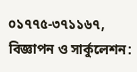০১৭৭৫-৩৭১১৬৭, বিজ্ঞাপন ও সার্কুলেশন: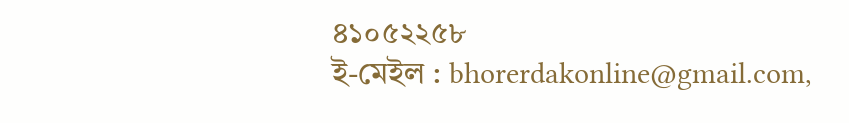৪১০৫২২৫৮
ই-মেইল : bhorerdakonline@gmail.com,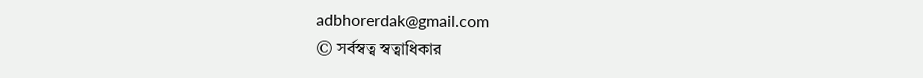adbhorerdak@gmail.com
© সর্বস্বত্ব স্বত্বাধিকার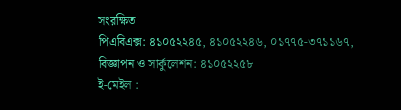সংরক্ষিত
পিএবিএক্স: ৪১০৫২২৪৫, ৪১০৫২২৪৬, ০১৭৭৫-৩৭১১৬৭, বিজ্ঞাপন ও সার্কুলেশন: ৪১০৫২২৫৮
ই-মেইল :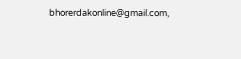bhorerdakonline@gmail.com,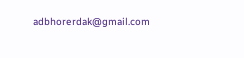adbhorerdak@gmail.com